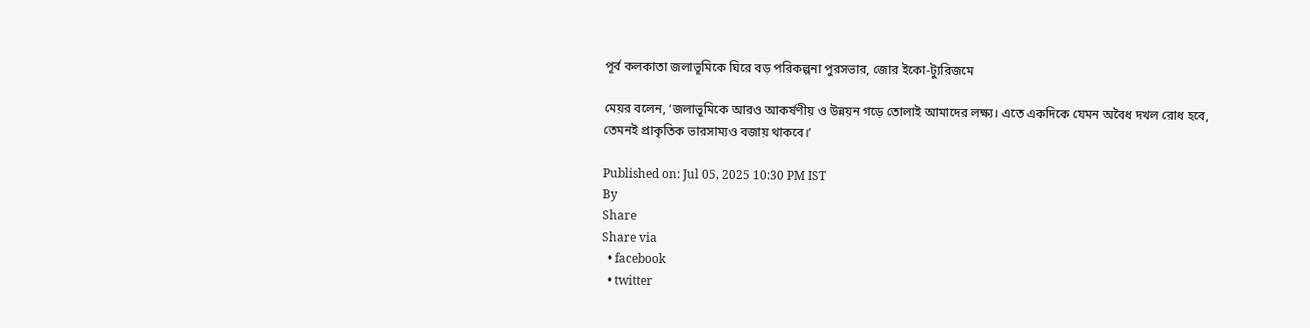পূর্ব কলকাতা জলাভূমিকে ঘিরে বড় পরিকল্পনা পুরসভার, জোর ইকো-ট্যুরিজমে

মেয়র বলেন, ‘জলাভূমিকে আরও আকর্ষণীয় ও উন্নয়ন গড়ে তোলাই আমাদের লক্ষ্য। এতে একদিকে যেমন অবৈধ দখল রোধ হবে, তেমনই প্রাকৃতিক ভারসাম্যও বজায় থাকবে।’

Published on: Jul 05, 2025 10:30 PM IST
By
Share
Share via
  • facebook
  • twitter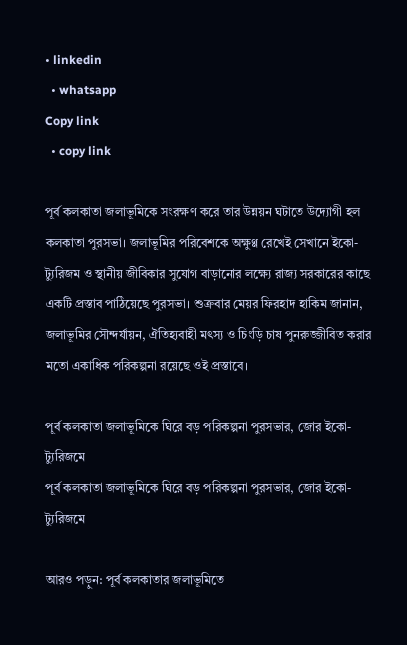• linkedin
  • whatsapp
Copy link
  • copy link

পূর্ব কলকাতা জলাভূমিকে সংরক্ষণ করে তার উন্নয়ন ঘটাতে উদ্যোগী হল কলকাতা পুরসভা। জলাভূমির পরিবেশকে অক্ষুণ্ণ রেখেই সেখানে ইকো-ট্যুরিজম ও স্থানীয় জীবিকার সুযোগ বাড়ানোর লক্ষ্যে রাজ্য সরকারের কাছে একটি প্রস্তাব পাঠিয়েছে পুরসভা। শুক্রবার মেয়র ফিরহাদ হাকিম জানান, জলাভূমির সৌন্দর্যায়ন, ঐতিহ্যবাহী মৎস্য ও চিংড়ি চাষ পুনরুজ্জীবিত করার মতো একাধিক পরিকল্পনা রয়েছে ওই প্রস্তাবে।

পূর্ব কলকাতা জলাভূমিকে ঘিরে বড় পরিকল্পনা পুরসভার, জোর ইকো-ট্যুরিজমে
পূর্ব কলকাতা জলাভূমিকে ঘিরে বড় পরিকল্পনা পুরসভার, জোর ইকো-ট্যুরিজমে

আরও পড়ুন: পূর্ব কলকাতার জলাভূমিতে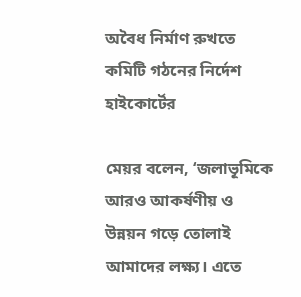অবৈধ নির্মাণ রুখতে কমিটি গঠনের নির্দেশ হাইকোর্টের

মেয়র বলেন, ‘জলাভূমিকে আরও আকর্ষণীয় ও উন্নয়ন গড়ে তোলাই আমাদের লক্ষ্য। এতে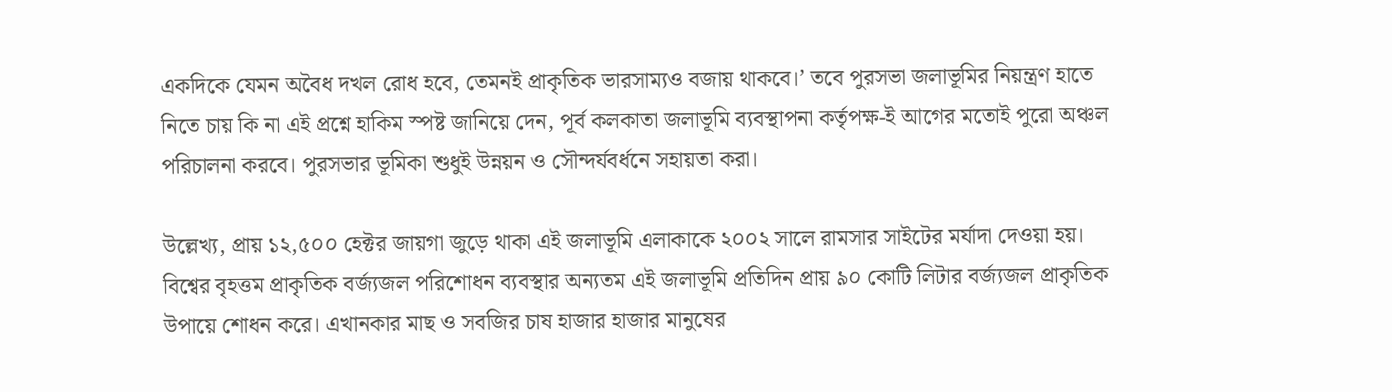একদিকে যেমন অবৈধ দখল রোধ হবে, তেমনই প্রাকৃতিক ভারসাম্যও বজায় থাকবে।’ তবে পুরসভা জলাভূমির নিয়ন্ত্রণ হাতে নিতে চায় কি না এই প্রশ্নে হাকিম স্পষ্ট জানিয়ে দেন, পূর্ব কলকাতা জলাভূমি ব্যবস্থাপনা কর্তৃপক্ষ-ই আগের মতোই পুরো অঞ্চল পরিচালনা করবে। পুরসভার ভূমিকা শুধুই উন্নয়ন ও সৌন্দর্যবর্ধনে সহায়তা করা।

উল্লেখ্য, প্রায় ১২,৫০০ হেক্টর জায়গা জুড়ে থাকা এই জলাভূমি এলাকাকে ২০০২ সালে রামসার সাইটের মর্যাদা দেওয়া হয়। বিশ্বের বৃহত্তম প্রাকৃতিক বর্জ্যজল পরিশোধন ব্যবস্থার অন্যতম এই জলাভূমি প্রতিদিন প্রায় ৯০ কোটি লিটার বর্জ্যজল প্রাকৃতিক উপায়ে শোধন করে। এখানকার মাছ ও সবজির চাষ হাজার হাজার মানুষের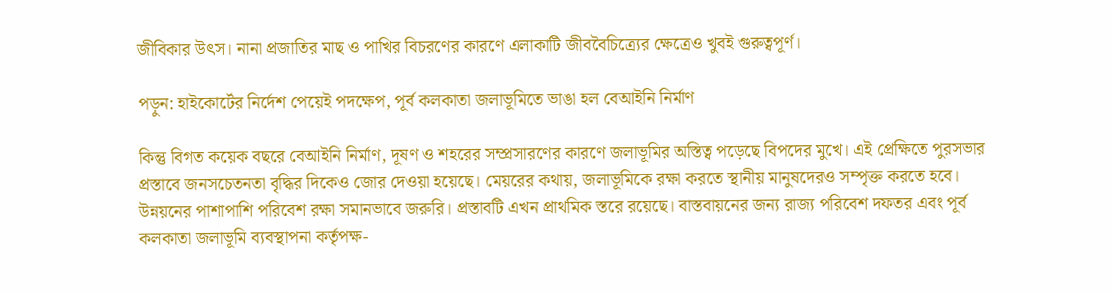জীবিকার উৎস। নানা প্রজাতির মাছ ও পাখির বিচরণের কারণে এলাকাটি জীববৈচিত্র্যের ক্ষেত্রেও খুবই গুরুত্বপূর্ণ।

পড়ুন: হাইকোর্টের নির্দেশ পেয়েই পদক্ষেপ, পূর্ব কলকাতা জলাভূমিতে ভাঙা হল বেআইনি নির্মাণ

কিন্তু বিগত কয়েক বছরে বেআইনি নির্মাণ, দূষণ ও শহরের সম্প্রসারণের কারণে জলাভূমির অস্তিত্ব পড়েছে বিপদের মুখে। এই প্রেক্ষিতে পুরসভার প্রস্তাবে জনসচেতনতা বৃদ্ধির দিকেও জোর দেওয়া হয়েছে। মেয়রের কথায়, জলাভূমিকে রক্ষা করতে স্থানীয় মানুষদেরও সম্পৃক্ত করতে হবে। উন্নয়নের পাশাপাশি পরিবেশ রক্ষা সমানভাবে জরুরি। প্রস্তাবটি এখন প্রাথমিক স্তরে রয়েছে। বাস্তবায়নের জন্য রাজ্য পরিবেশ দফতর এবং পূর্ব কলকাতা জলাভূমি ব্যবস্থাপনা কর্তৃপক্ষ-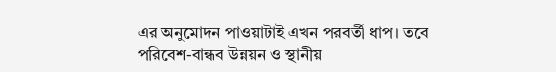এর অনুমোদন পাওয়াটাই এখন পরবর্তী ধাপ। তবে পরিবেশ-বান্ধব উন্নয়ন ও স্থানীয়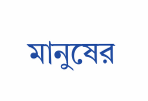মানুষের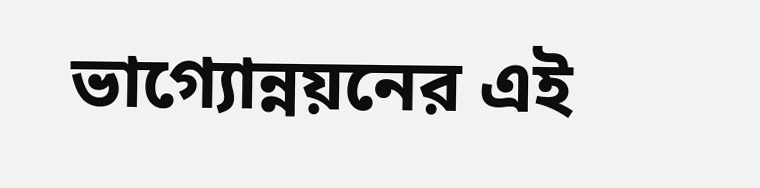ভাগ্যোন্নয়নের এই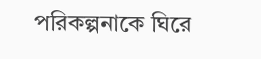পরিকল্পনাকে ঘিরে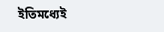ইতিমধ্যেই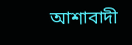আশাবাদী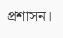প্রশাসন।